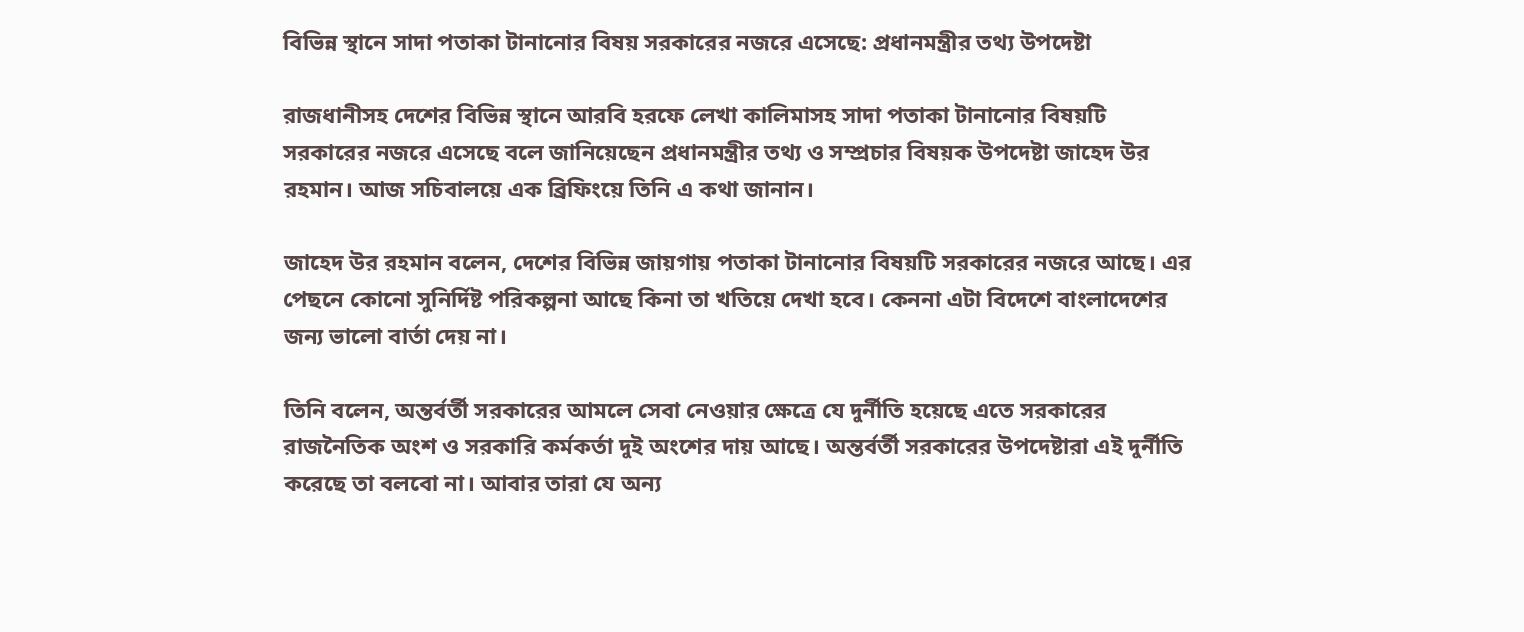বিভিন্ন স্থানে সাদা পতাকা টানানোর বিষয় সরকারের নজরে এসেছে: প্রধানমন্ত্রীর তথ্য উপদেষ্টা

রাজধানীসহ দেশের বিভিন্ন স্থানে আরবি হরফে লেখা কালিমাসহ সাদা পতাকা টানানোর বিষয়টি সরকারের নজরে এসেছে বলে জানিয়েছেন প্রধানমন্ত্রীর তথ্য ও সম্প্রচার বিষয়ক উপদেষ্টা জাহেদ উর রহমান। আজ সচিবালয়ে এক ব্রিফিংয়ে তিনি এ কথা জানান।

জাহেদ উর রহমান বলেন, দেশের বিভিন্ন জায়গায় পতাকা টানানোর বিষয়টি সরকারের নজরে আছে। এর পেছনে কোনো সুনির্দিষ্ট পরিকল্পনা আছে কিনা তা খতিয়ে দেখা হবে। কেননা এটা বিদেশে বাংলাদেশের জন্য ভালো বার্তা দেয় না।

তিনি বলেন, অন্তর্বর্তী সরকারের আমলে সেবা নেওয়ার ক্ষেত্রে যে দুর্নীতি হয়েছে এতে সরকারের রাজনৈতিক অংশ ও সরকারি কর্মকর্তা দুই অংশের দায় আছে। অন্তর্বর্তী সরকারের উপদেষ্টারা এই দুর্নীতি করেছে তা বলবো না। আবার তারা যে অন্য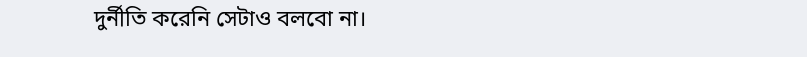দুর্নীতি করেনি সেটাও বলবো না।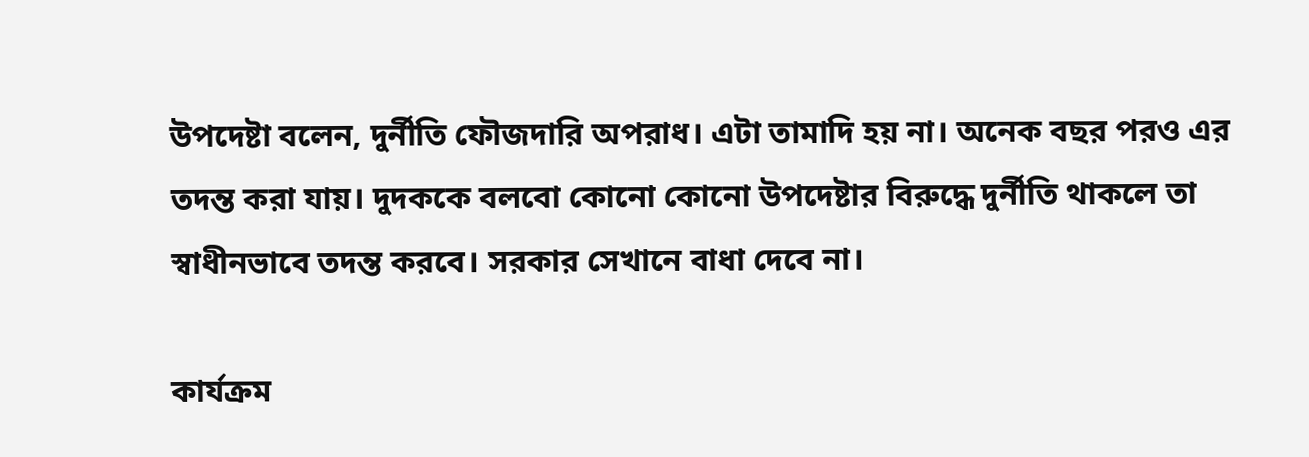উপদেষ্টা বলেন, দুর্নীতি ফৌজদারি অপরাধ। এটা তামাদি হয় না। অনেক বছর পরও এর তদন্ত করা যায়। দুদককে বলবো কোনো কোনো উপদেষ্টার বিরুদ্ধে দুর্নীতি থাকলে তা স্বাধীনভাবে তদন্ত করবে। সরকার সেখানে বাধা দেবে না।

কার্যক্রম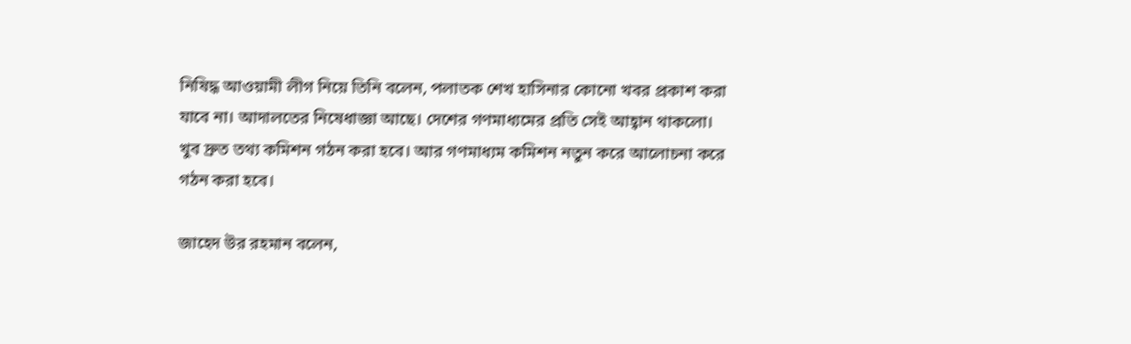নিষিদ্ধ আওয়ামী লীগ নিয়ে তিনি বলেন, পলাতক শেখ হাসিনার কোনো খবর প্রকাশ করা যাবে না। আদালতের নিষেধাজ্ঞা আছে। দেশের গণমাধ্যমের প্রতি সেই আহ্বান থাকলো। খুব দ্রুত তথ্য কমিশন গঠন করা হবে। আর গণমাধ্যম কমিশন নতুন করে আলোচনা করে গঠন করা হবে।

জাহেদ উর রহমান বলেন,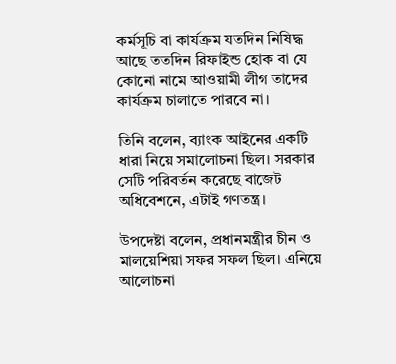কর্মসূচি বা কার্যক্রম যতদিন নিষিদ্ধ আছে ততদিন রিফাইন্ড হোক বা যে কোনো নামে আওয়ামী লীগ তাদের কার্যক্রম চালাতে পারবে না।

তিনি বলেন, ব্যাংক আইনের একটি ধারা নিয়ে সমালোচনা ছিল। সরকার সেটি পরিবর্তন করেছে বাজেট অধিবেশনে, এটাই গণতন্ত্র।

উপদেষ্টা বলেন, প্রধানমন্ত্রীর চীন ও মালয়েশিয়া সফর সফল ছিল। এনিয়ে আলোচনা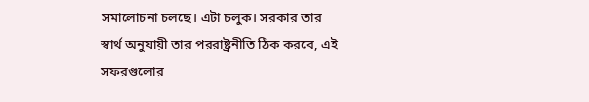সমালোচনা চলছে। এটা চলুক। সরকার তার স্বার্থ অনুযায়ী তার পররাষ্ট্রনীতি ঠিক করবে, এই সফরগুলোর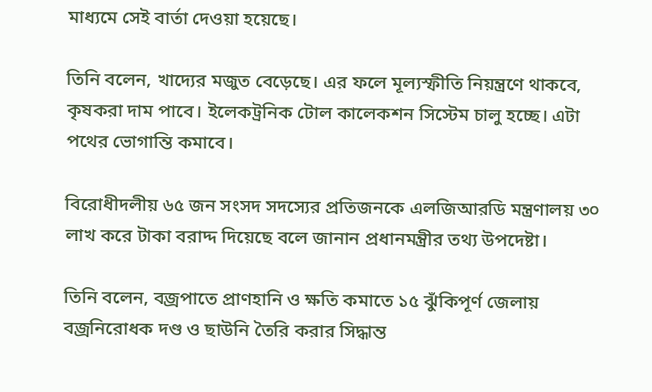মাধ্যমে সেই বার্তা দেওয়া হয়েছে।

তিনি বলেন, খাদ্যের মজুত বেড়েছে। এর ফলে মূল্যস্ফীতি নিয়ন্ত্রণে থাকবে, কৃষকরা দাম পাবে। ইলেকট্রনিক টোল কালেকশন সিস্টেম চালু হচ্ছে। এটা পথের ভোগান্তি কমাবে।

বিরোধীদলীয় ৬৫ জন সংসদ সদস্যের প্রতিজনকে এলজিআরডি মন্ত্রণালয় ৩০ লাখ করে টাকা বরাদ্দ দিয়েছে বলে জানান প্রধানমন্ত্রীর তথ্য উপদেষ্টা।

তিনি বলেন, বজ্রপাতে প্রাণহানি ও ক্ষতি কমাতে ১৫ ঝুঁকিপূর্ণ জেলায় বজ্রনিরোধক দণ্ড ও ছাউনি তৈরি করার সিদ্ধান্ত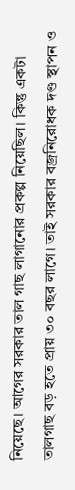নিয়েছে। আগের সরকার তাল গাছ লাগানোর প্রকল্প নিয়েছিল। কিন্তু একটা তালগাছ বড় হতে প্রায় ৩০ বছর লাগে। তাই সরকার বজ্রনিরোধক দণ্ড স্থাপন ও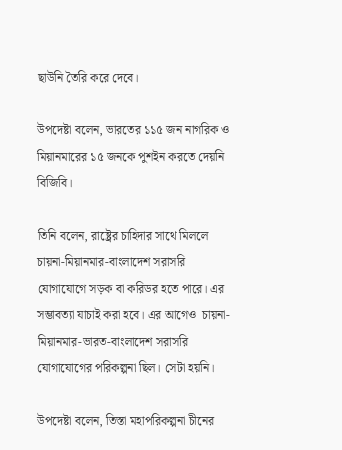ছাউনি তৈরি করে দেবে।

উপদেষ্টা বলেন, ভারতের ১১৫ জন নাগরিক ও মিয়ানমারের ১৫ জনকে পুশইন করতে দেয়নি বিজিবি।

তিনি বলেন, রাষ্ট্রের চাহিদার সাথে মিললে চায়না-মিয়ানমার-বাংলাদেশ সরাসরি যোগাযোগে সড়ক বা করিডর হতে পারে। এর সম্ভাবত্যা যাচাই করা হবে। এর আগেও  চায়না-মিয়ানমার-ভারত-বাংলাদেশ সরাসরি যোগাযোগের পরিকল্পনা ছিল। সেটা হয়নি।

উপদেষ্টা বলেন, তিস্তা মহাপরিকল্পনা চীনের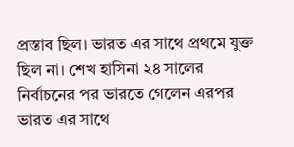প্রস্তাব ছিল। ভারত এর সাথে প্রথমে যুক্ত ছিল না। শেখ হাসিনা ২৪ সালের নির্বাচনের পর ভারতে গেলেন এরপর ভারত এর সাথে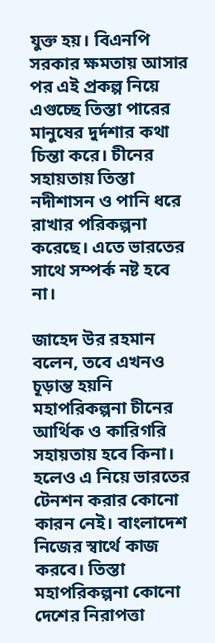যুক্ত হয়। বিএনপি সরকার ক্ষমতায় আসার পর এই প্রকল্প নিয়ে এগুচ্ছে তিস্তা পারের মানুষের দুর্দশার কথা চিন্তা করে। চীনের সহায়তায় তিস্তা নদীশাসন ও পানি ধরে রাখার পরিকল্পনা করেছে। এতে ভারতের সাথে সম্পর্ক নষ্ট হবে না।

জাহেদ উর রহমান বলেন, তবে এখনও চূড়ান্ত হয়নি মহাপরিকল্পনা চীনের আর্থিক ও কারিগরি সহায়তায় হবে কিনা। হলেও এ নিয়ে ভারতের টেনশন করার কোনো কারন নেই। বাংলাদেশ নিজের স্বার্থে কাজ করবে। তিস্তা মহাপরিকল্পনা কোনো দেশের নিরাপত্তা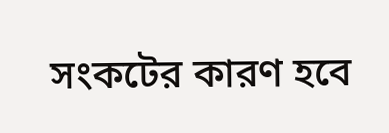সংকটের কারণ হবে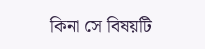কিনা সে বিষয়টি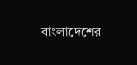বাংলাদেশের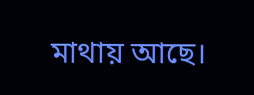মাথায় আছে।